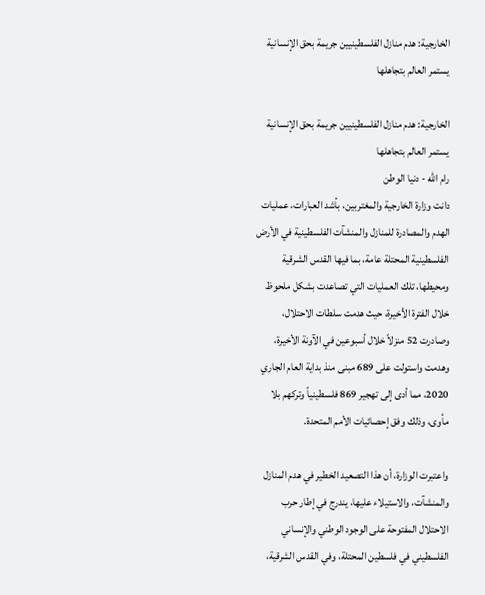الخارجية: هدم منازل الفلسطينيين جريمة بحق الإنسانية يستمر العالم بتجاهلها

الخارجية: هدم منازل الفلسطينيين جريمة بحق الإنسانية يستمر العالم بتجاهلها
رام الله - دنيا الوطن
دانت وزارة الخارجية والمغتربين، بأشد العبارات، عمليات الهدم والمصادرة للمنازل والمنشآت الفلسطينية في الأرض الفلسطينية المحتلة عامة، بما فيها القدس الشرقية ومحيطها، تلك العمليات التي تصاعدت بشكل ملحوظ خلال الفترة الأخيرة، حيث هدمت سلطات الاحتلال، وصادرت 52 منزلاً خلال أسبوعين في الآونة الأخيرة، وهدمت واستولت على 689 مبنى منذ بداية العام الجاري 2020، مما أدى إلى تهجير 869 فلسطينياً وتركهم بلا مأوى، وذلك وفق إحصائيات الأمم المتحدة.

واعتبرت الوزارة، أن هذا التصعيد الخطير في هدم المنازل والمنشآت، والاستيلاء عليها، يندرج في إطار حرب الاحتلال المفتوحة على الوجود الوطني والإنساني الفلسطيني في فلسطين المحتلة، وفي القدس الشرقية،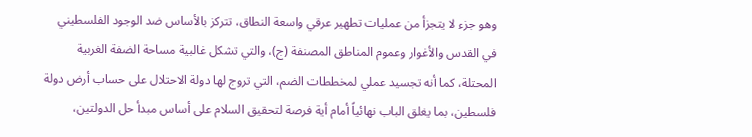وهو جزء لا يتجزأ من عمليات تطهير عرقي واسعة النطاق، تتركز بالأساس ضد الوجود الفلسطيني في القدس والأغوار وعموم المناطق المصنفة (ج)، والتي تشكل غالبية مساحة الضفة الغربية المحتلة، كما أنه تجسيد عملي لمخططات الضم، التي تروج لها دولة الاحتلال على حساب أرض دولة فلسطين، بما يغلق الباب نهائياً أمام أية فرصة لتحقيق السلام على أساس مبدأ حل الدولتين،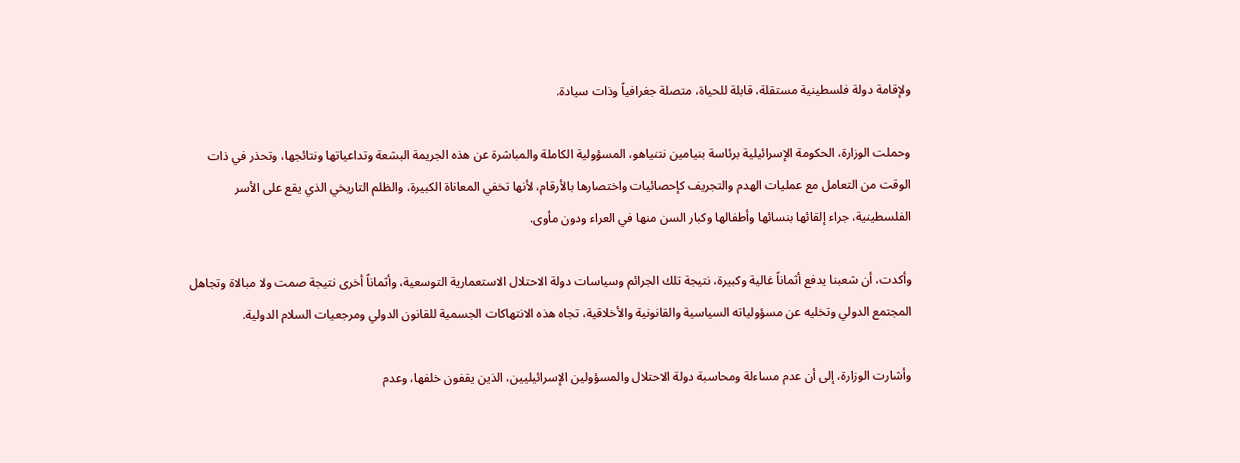ولإقامة دولة فلسطينية مستقلة، قابلة للحياة، متصلة جغرافياً وذات سيادة.

وحملت الوزارة، الحكومة الإسرائيلية برئاسة بنيامين نتنياهو، المسؤولية الكاملة والمباشرة عن هذه الجريمة البشعة وتداعياتها ونتائجها، وتحذر في ذات الوقت من التعامل مع عمليات الهدم والتجريف كإحصائيات واختصارها بالأرقام، لأنها تخفي المعاناة الكبيرة، والظلم التاريخي الذي يقع على الأسر الفلسطينية، جراء إلقائها بنسائها وأطفالها وكبار السن منها في العراء ودون مأوى.

وأكدت، أن شعبنا يدفع أثماناً غالية وكبيرة، نتيجة تلك الجرائم وسياسات دولة الاحتلال الاستعمارية التوسعية، وأثماناً أخرى نتيجة صمت ولا مبالاة وتجاهل المجتمع الدولي وتخليه عن مسؤولياته السياسية والقانونية والأخلاقية، تجاه هذه الانتهاكات الجسمية للقانون الدولي ومرجعيات السلام الدولية.

وأشارت الوزارة، إلى أن عدم مساءلة ومحاسبة دولة الاحتلال والمسؤولين الإسرائيليين، الذين يقفون خلفها، وعدم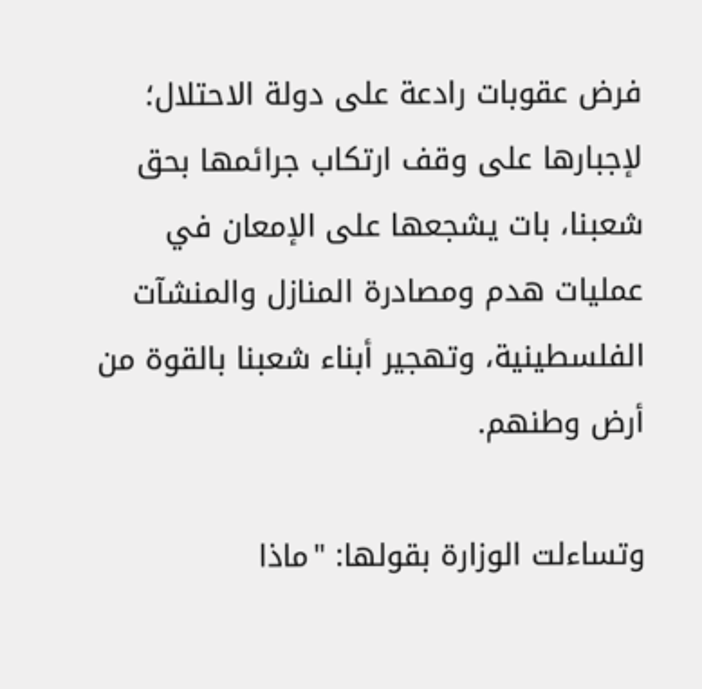فرض عقوبات رادعة على دولة الاحتلال؛ لإجبارها على وقف ارتكاب جرائمها بحق شعبنا، بات يشجعها على الإمعان في عمليات هدم ومصادرة المنازل والمنشآت الفلسطينية، وتهجير أبناء شعبنا بالقوة من أرض وطنهم.

وتساءلت الوزارة بقولها: "ماذا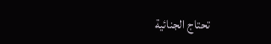تحتاج الجنائية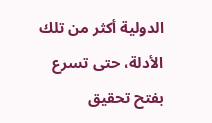الدولية أكثر من تلك الأدلة، حتى تسرع بفتح تحقيق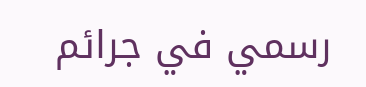رسمي في جرائم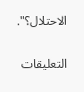الاحتلال؟".

التعليقات